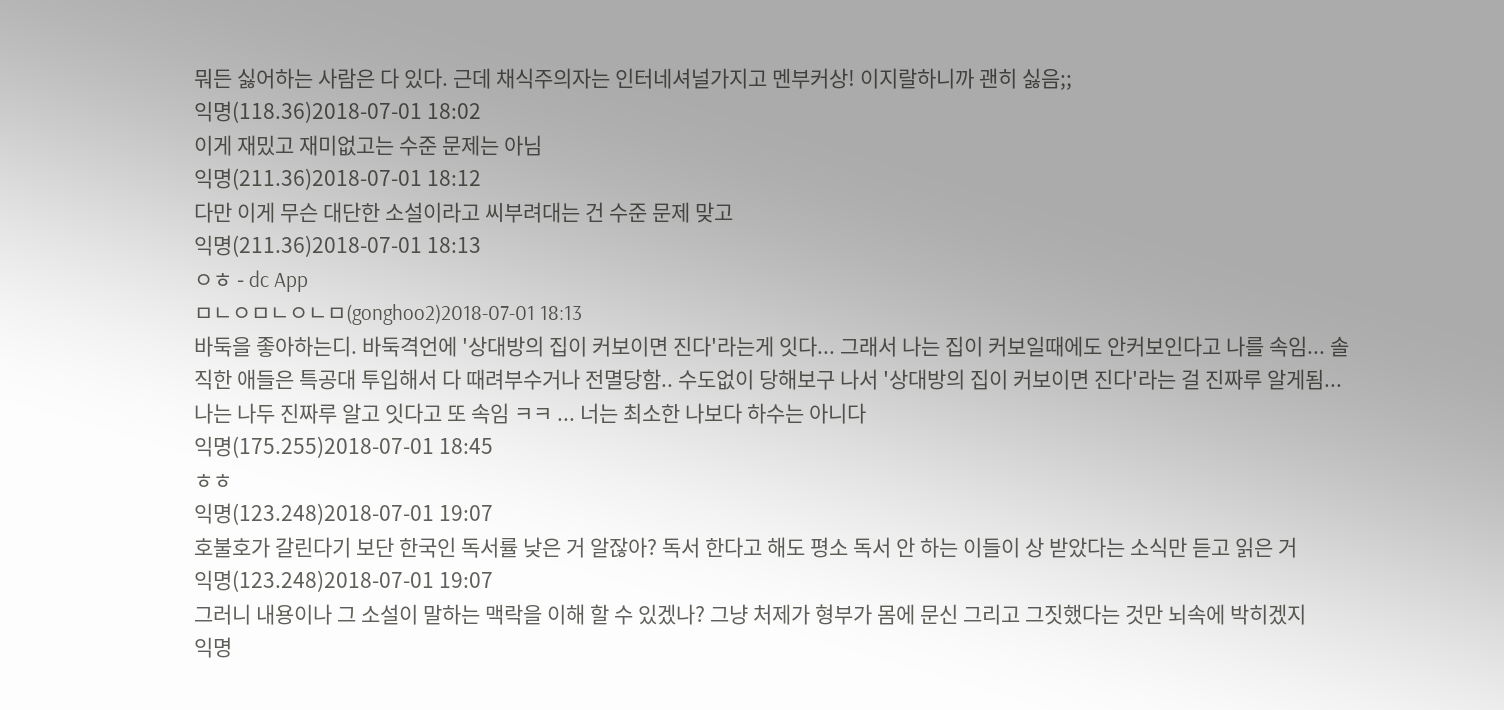뭐든 싫어하는 사람은 다 있다. 근데 채식주의자는 인터네셔널가지고 멘부커상! 이지랄하니까 괜히 싫음;;
익명(118.36)2018-07-01 18:02
이게 재밌고 재미없고는 수준 문제는 아님
익명(211.36)2018-07-01 18:12
다만 이게 무슨 대단한 소설이라고 씨부려대는 건 수준 문제 맞고
익명(211.36)2018-07-01 18:13
ㅇㅎ - dc App
ㅁㄴㅇㅁㄴㅇㄴㅁ(gonghoo2)2018-07-01 18:13
바둑을 좋아하는디. 바둑격언에 '상대방의 집이 커보이면 진다'라는게 잇다... 그래서 나는 집이 커보일때에도 안커보인다고 나를 속임... 솔직한 애들은 특공대 투입해서 다 때려부수거나 전멸당함.. 수도없이 당해보구 나서 '상대방의 집이 커보이면 진다'라는 걸 진짜루 알게됨... 나는 나두 진짜루 알고 잇다고 또 속임 ㅋㅋ ... 너는 최소한 나보다 하수는 아니다
익명(175.255)2018-07-01 18:45
ㅎㅎ
익명(123.248)2018-07-01 19:07
호불호가 갈린다기 보단 한국인 독서률 낮은 거 알잖아? 독서 한다고 해도 평소 독서 안 하는 이들이 상 받았다는 소식만 듣고 읽은 거
익명(123.248)2018-07-01 19:07
그러니 내용이나 그 소설이 말하는 맥락을 이해 할 수 있겠나? 그냥 처제가 형부가 몸에 문신 그리고 그짓했다는 것만 뇌속에 박히겠지
익명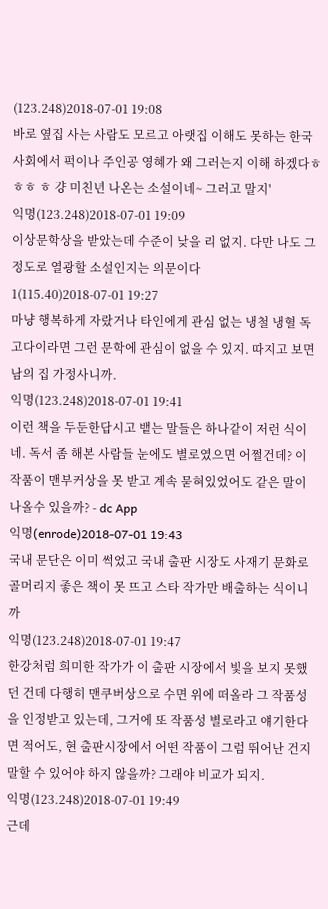(123.248)2018-07-01 19:08
바로 옆집 사는 사람도 모르고 아랫집 이해도 못하는 한국 사회에서 퍽이나 주인공 영혜가 왜 그러는지 이해 하겠다ㅎㅎㅎ ㅎ 걍 미친년 나온는 소설이네~ 그러고 말지'
익명(123.248)2018-07-01 19:09
이상문학상을 받았는데 수준이 낮을 리 없지. 다만 나도 그 정도로 열광할 소설인지는 의문이다
1(115.40)2018-07-01 19:27
마냥 행복하게 자랐거나 타인에게 관심 없는 냉철 냉혈 독고다이라면 그런 문학에 관심이 없을 수 있지. 따지고 보면 남의 집 가정사니까.
익명(123.248)2018-07-01 19:41
이런 책을 두둔한답시고 뱉는 말들은 하나같이 저런 식이네. 독서 좀 해본 사람들 눈에도 별로였으면 어쩔건데? 이 작품이 맨부커상을 못 받고 계속 묻혀있었어도 같은 말이 나올수 있을까? - dc App
익명(enrode)2018-07-01 19:43
국내 문단은 이미 썩었고 국내 출판 시장도 사재기 문화로 골머리지 좋은 책이 못 뜨고 스타 작가만 배출하는 식이니까
익명(123.248)2018-07-01 19:47
한강처럼 희미한 작가가 이 출판 시장에서 빛을 보지 못했던 건데 다행히 맨쿠버상으로 수면 위에 떠올라 그 작품성을 인정받고 있는데, 그거에 또 작품성 별로라고 얘기한다면 적어도, 현 출판시장에서 어떤 작품이 그럼 뛰어난 건지 말할 수 있어야 하지 않을까? 그래야 비교가 되지.
익명(123.248)2018-07-01 19:49
근데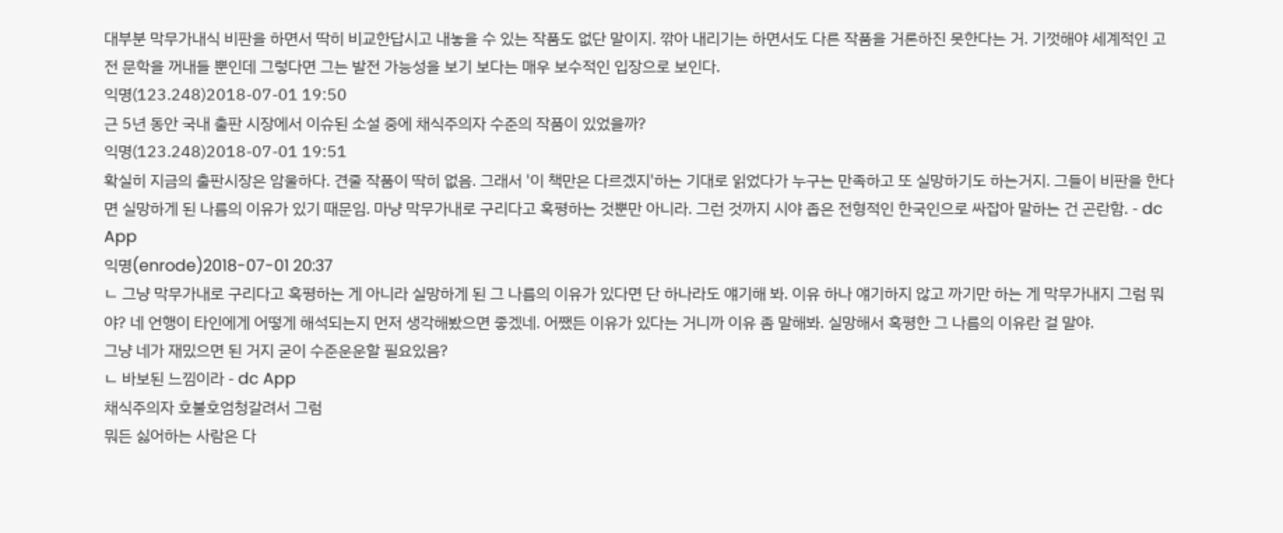대부분 막무가내식 비판을 하면서 딱히 비교한답시고 내놓을 수 있는 작품도 없단 말이지. 깎아 내리기는 하면서도 다른 작품을 거론하진 못한다는 거. 기껏해야 세계적인 고전 문학을 꺼내들 뿐인데 그렇다면 그는 발전 가능성을 보기 보다는 매우 보수적인 입장으로 보인다.
익명(123.248)2018-07-01 19:50
근 5년 동안 국내 출판 시장에서 이슈된 소설 중에 채식주의자 수준의 작품이 있었을까?
익명(123.248)2018-07-01 19:51
확실히 지금의 출판시장은 암울하다. 견줄 작품이 딱히 없음. 그래서 '이 책만은 다르겠지'하는 기대로 읽었다가 누구는 만족하고 또 실망하기도 하는거지. 그들이 비판을 한다면 실망하게 된 나름의 이유가 있기 때문임. 마냥 막무가내로 구리다고 혹평하는 것뿐만 아니라. 그런 것까지 시야 좁은 전형적인 한국인으로 싸잡아 말하는 건 곤란함. - dc App
익명(enrode)2018-07-01 20:37
ㄴ 그냥 막무가내로 구리다고 혹평하는 게 아니라 실망하게 된 그 나름의 이유가 있다면 단 하나라도 얘기해 봐. 이유 하나 얘기하지 않고 까기만 하는 게 막무가내지 그럼 뭐야? 네 언행이 타인에게 어떻게 해석되는지 먼저 생각해봤으면 좋겠네. 어쨌든 이유가 있다는 거니까 이유 좀 말해봐. 실망해서 혹평한 그 나름의 이유란 걸 말야.
그냥 네가 재밌으면 된 거지 굳이 수준운운할 필요있음?
ㄴ 바보된 느낌이라 - dc App
채식주의자 호불호엄청갈려서 그럼
뭐든 싫어하는 사람은 다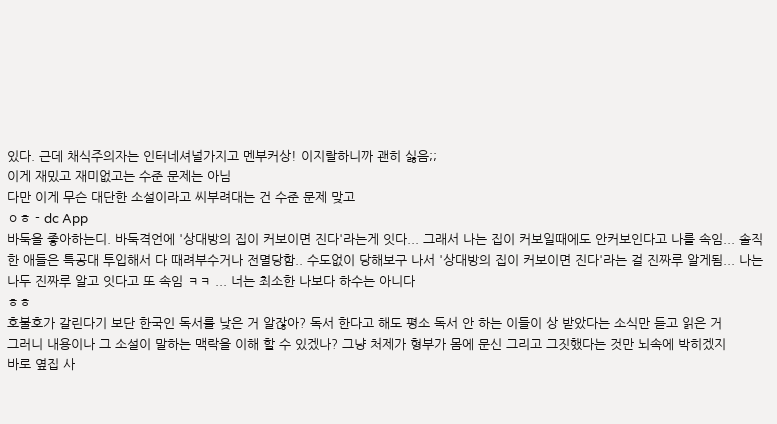있다. 근데 채식주의자는 인터네셔널가지고 멘부커상! 이지랄하니까 괜히 싫음;;
이게 재밌고 재미없고는 수준 문제는 아님
다만 이게 무슨 대단한 소설이라고 씨부려대는 건 수준 문제 맞고
ㅇㅎ - dc App
바둑을 좋아하는디. 바둑격언에 '상대방의 집이 커보이면 진다'라는게 잇다... 그래서 나는 집이 커보일때에도 안커보인다고 나를 속임... 솔직한 애들은 특공대 투입해서 다 때려부수거나 전멸당함.. 수도없이 당해보구 나서 '상대방의 집이 커보이면 진다'라는 걸 진짜루 알게됨... 나는 나두 진짜루 알고 잇다고 또 속임 ㅋㅋ ... 너는 최소한 나보다 하수는 아니다
ㅎㅎ
호불호가 갈린다기 보단 한국인 독서률 낮은 거 알잖아? 독서 한다고 해도 평소 독서 안 하는 이들이 상 받았다는 소식만 듣고 읽은 거
그러니 내용이나 그 소설이 말하는 맥락을 이해 할 수 있겠나? 그냥 처제가 형부가 몸에 문신 그리고 그짓했다는 것만 뇌속에 박히겠지
바로 옆집 사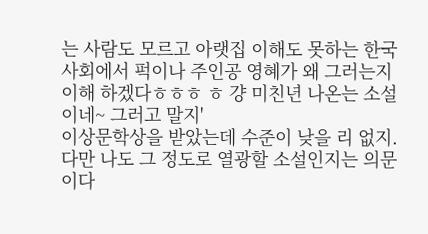는 사람도 모르고 아랫집 이해도 못하는 한국 사회에서 퍽이나 주인공 영혜가 왜 그러는지 이해 하겠다ㅎㅎㅎ ㅎ 걍 미친년 나온는 소설이네~ 그러고 말지'
이상문학상을 받았는데 수준이 낮을 리 없지. 다만 나도 그 정도로 열광할 소설인지는 의문이다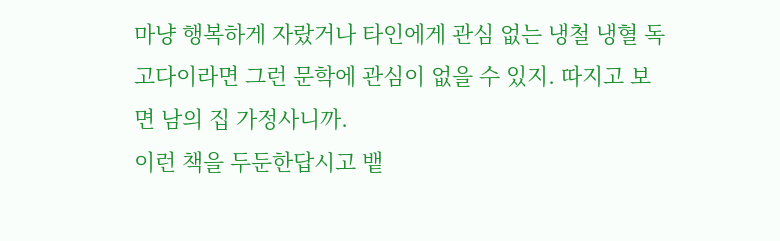마냥 행복하게 자랐거나 타인에게 관심 없는 냉철 냉혈 독고다이라면 그런 문학에 관심이 없을 수 있지. 따지고 보면 남의 집 가정사니까.
이런 책을 두둔한답시고 뱉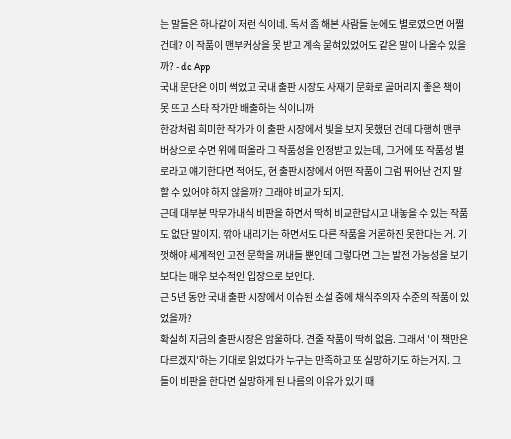는 말들은 하나같이 저런 식이네. 독서 좀 해본 사람들 눈에도 별로였으면 어쩔건데? 이 작품이 맨부커상을 못 받고 계속 묻혀있었어도 같은 말이 나올수 있을까? - dc App
국내 문단은 이미 썩었고 국내 출판 시장도 사재기 문화로 골머리지 좋은 책이 못 뜨고 스타 작가만 배출하는 식이니까
한강처럼 희미한 작가가 이 출판 시장에서 빛을 보지 못했던 건데 다행히 맨쿠버상으로 수면 위에 떠올라 그 작품성을 인정받고 있는데, 그거에 또 작품성 별로라고 얘기한다면 적어도, 현 출판시장에서 어떤 작품이 그럼 뛰어난 건지 말할 수 있어야 하지 않을까? 그래야 비교가 되지.
근데 대부분 막무가내식 비판을 하면서 딱히 비교한답시고 내놓을 수 있는 작품도 없단 말이지. 깎아 내리기는 하면서도 다른 작품을 거론하진 못한다는 거. 기껏해야 세계적인 고전 문학을 꺼내들 뿐인데 그렇다면 그는 발전 가능성을 보기 보다는 매우 보수적인 입장으로 보인다.
근 5년 동안 국내 출판 시장에서 이슈된 소설 중에 채식주의자 수준의 작품이 있었을까?
확실히 지금의 출판시장은 암울하다. 견줄 작품이 딱히 없음. 그래서 '이 책만은 다르겠지'하는 기대로 읽었다가 누구는 만족하고 또 실망하기도 하는거지. 그들이 비판을 한다면 실망하게 된 나름의 이유가 있기 때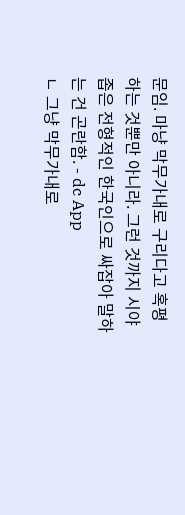문임. 마냥 막무가내로 구리다고 혹평하는 것뿐만 아니라. 그런 것까지 시야 좁은 전형적인 한국인으로 싸잡아 말하는 건 곤란함. - dc App
ㄴ 그냥 막무가내로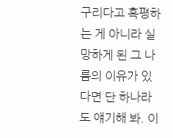구리다고 혹평하는 게 아니라 실망하게 된 그 나름의 이유가 있다면 단 하나라도 얘기해 봐. 이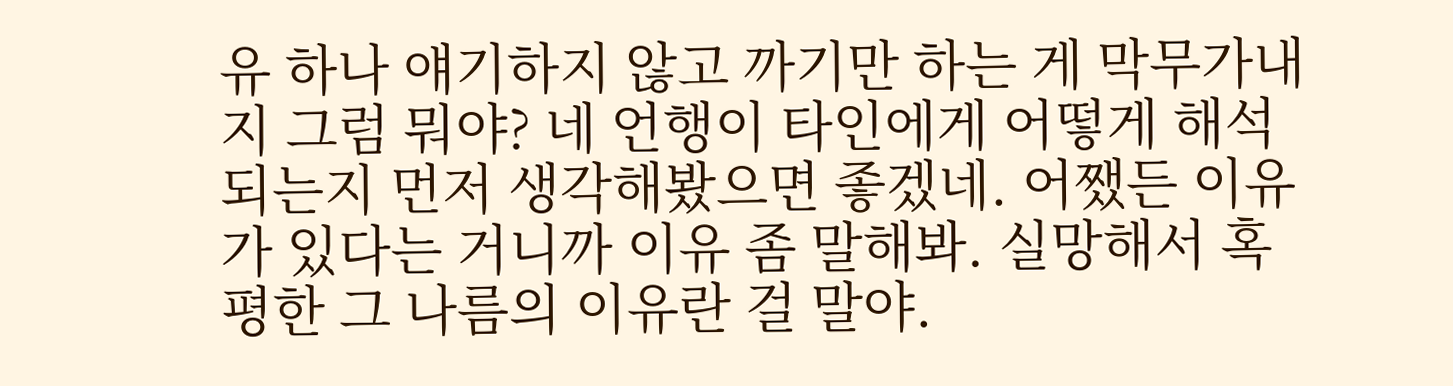유 하나 얘기하지 않고 까기만 하는 게 막무가내지 그럼 뭐야? 네 언행이 타인에게 어떻게 해석되는지 먼저 생각해봤으면 좋겠네. 어쨌든 이유가 있다는 거니까 이유 좀 말해봐. 실망해서 혹평한 그 나름의 이유란 걸 말야.